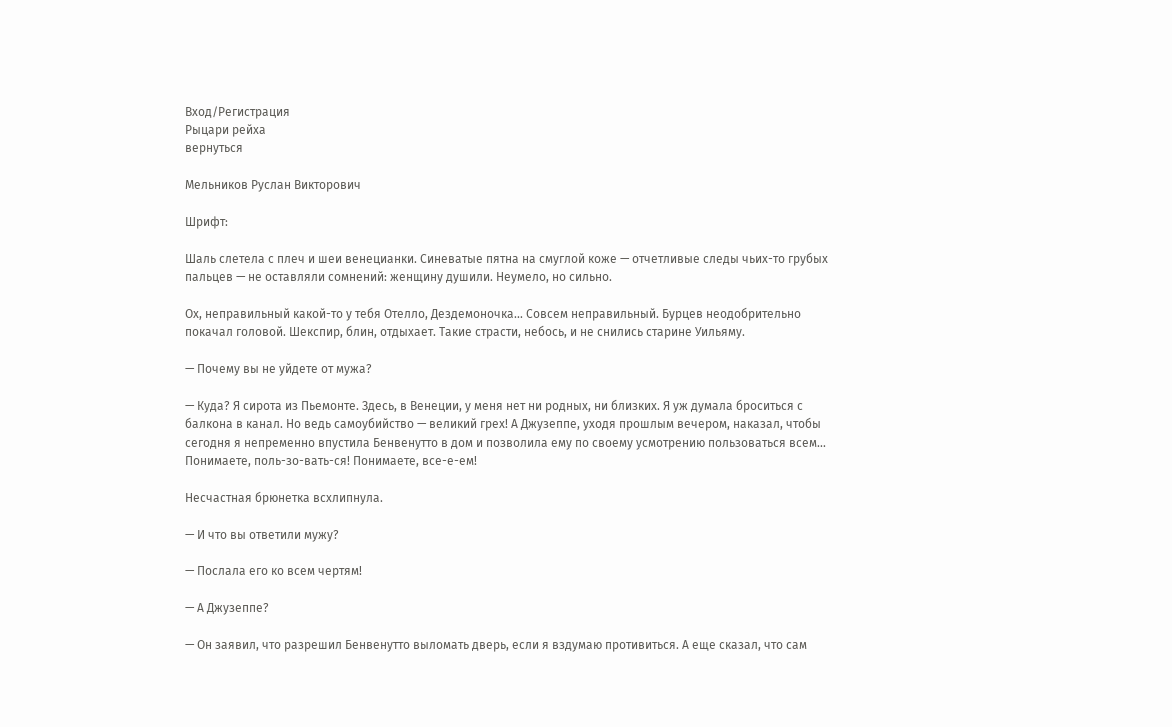Вход/Регистрация
Рыцари рейха
вернуться

Мельников Руслан Викторович

Шрифт:

Шаль слетела с плеч и шеи венецианки. Синеватые пятна на смуглой коже — отчетливые следы чьих-то грубых пальцев — не оставляли сомнений: женщину душили. Неумело, но сильно.

Ох, неправильный какой-то у тебя Отелло, Дездемоночка... Совсем неправильный. Бурцев неодобрительно покачал головой. Шекспир, блин, отдыхает. Такие страсти, небось, и не снились старине Уильяму.

— Почему вы не уйдете от мужа?

— Куда? Я сирота из Пьемонте. Здесь, в Венеции, у меня нет ни родных, ни близких. Я уж думала броситься с балкона в канал. Но ведь самоубийство — великий грех! А Джузеппе, уходя прошлым вечером, наказал, чтобы сегодня я непременно впустила Бенвенутто в дом и позволила ему по своему усмотрению пользоваться всем... Понимаете, поль-зо-вать-ся! Понимаете, все-е-ем!

Несчастная брюнетка всхлипнула.

— И что вы ответили мужу?

— Послала его ко всем чертям!

— А Джузеппе?

— Он заявил, что разрешил Бенвенутто выломать дверь, если я вздумаю противиться. А еще сказал, что сам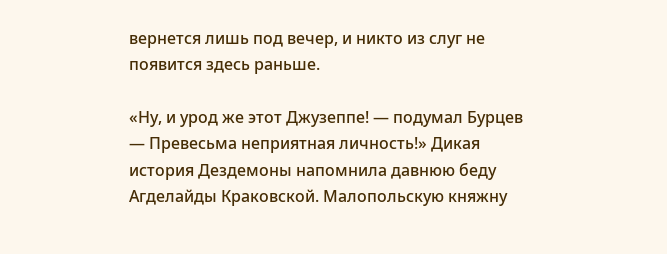вернется лишь под вечер, и никто из слуг не появится здесь раньше.

«Ну, и урод же этот Джузеппе! — подумал Бурцев — Превесьма неприятная личность!» Дикая история Дездемоны напомнила давнюю беду Агделайды Краковской. Малопольскую княжну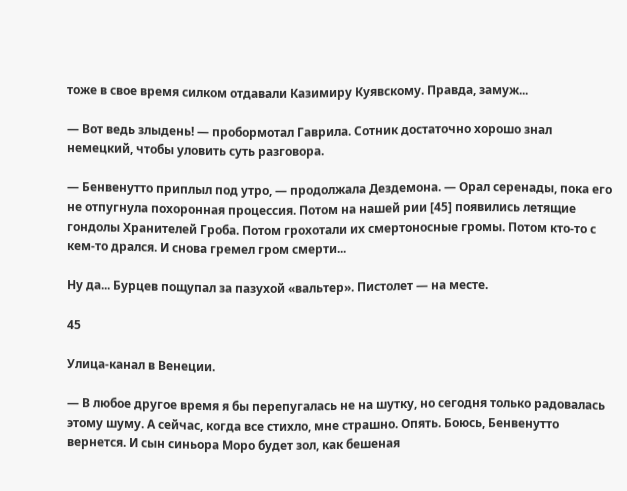тоже в свое время силком отдавали Казимиру Куявскому. Правда, замуж...

— Вот ведь злыдень! — пробормотал Гаврила. Сотник достаточно хорошо знал немецкий, чтобы уловить суть разговора.

— Бенвенутто приплыл под утро, — продолжала Дездемона. — Орал серенады, пока его не отпугнула похоронная процессия. Потом на нашей рии [45] появились летящие гондолы Хранителей Гроба. Потом грохотали их смертоносные громы. Потом кто-то с кем-то дрался. И снова гремел гром смерти...

Ну да... Бурцев пощупал за пазухой «вальтер». Пистолет — на месте.

45

Улица-канал в Венеции.

— В любое другое время я бы перепугалась не на шутку, но сегодня только радовалась этому шуму. А сейчас, когда все стихло, мне страшно. Опять. Боюсь, Бенвенутто вернется. И сын синьора Моро будет зол, как бешеная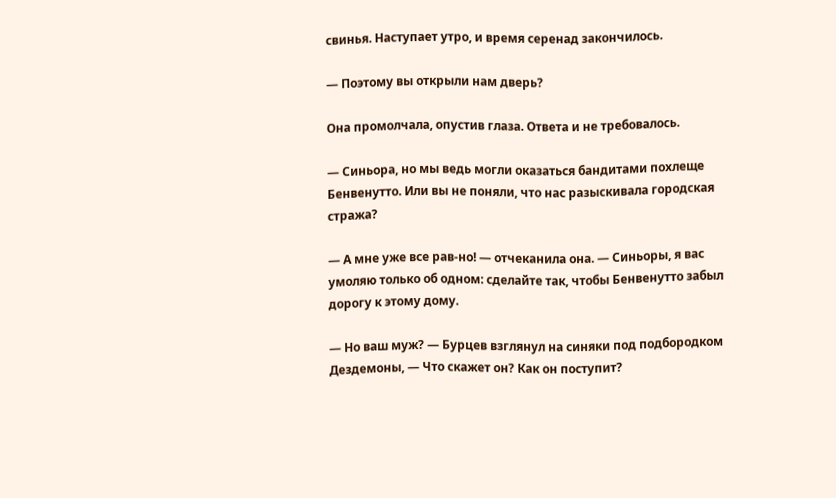свинья. Наступает утро, и время серенад закончилось.

— Поэтому вы открыли нам дверь?

Она промолчала, опустив глаза. Ответа и не требовалось.

— Синьора, но мы ведь могли оказаться бандитами похлеще Бенвенутто. Или вы не поняли, что нас разыскивала городская стража?

— А мне уже все рав-но! — отчеканила она. — Синьоры, я вас умоляю только об одном: сделайте так, чтобы Бенвенутто забыл дорогу к этому дому.

— Но ваш муж? — Бурцев взглянул на синяки под подбородком Дездемоны, — Что скажет он? Как он поступит?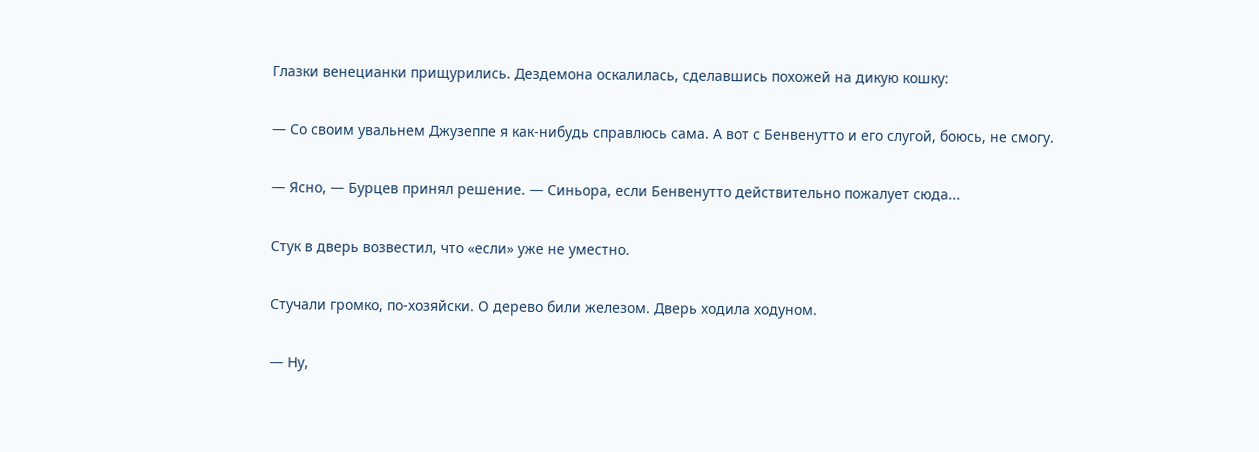Глазки венецианки прищурились. Дездемона оскалилась, сделавшись похожей на дикую кошку:

— Со своим увальнем Джузеппе я как-нибудь справлюсь сама. А вот с Бенвенутто и его слугой, боюсь, не смогу.

— Ясно, — Бурцев принял решение. — Синьора, если Бенвенутто действительно пожалует сюда...

Стук в дверь возвестил, что «если» уже не уместно.

Стучали громко, по-хозяйски. О дерево били железом. Дверь ходила ходуном.

— Ну,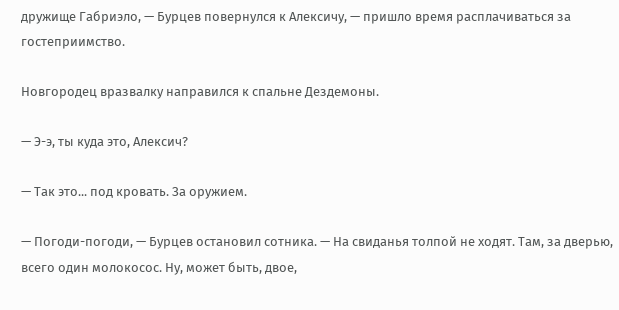дружище Габриэло, — Бурцев повернулся к Алексичу, — пришло время расплачиваться за гостеприимство.

Новгородец вразвалку направился к спальне Дездемоны.

— Э-э, ты куда это, Алексич?

— Так это... под кровать. За оружием.

— Погоди-погоди, — Бурцев остановил сотника. — На свиданья толпой не ходят. Там, за дверью, всего один молокосос. Ну, может быть, двое,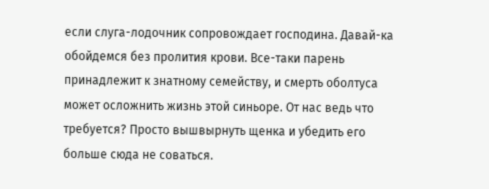если слуга-лодочник сопровождает господина. Давай-ка обойдемся без пролития крови. Все-таки парень принадлежит к знатному семейству, и смерть оболтуса может осложнить жизнь этой синьоре. От нас ведь что требуется? Просто вышвырнуть щенка и убедить его больше сюда не соваться.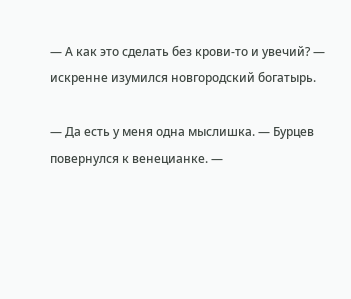— А как это сделать без крови-то и увечий? — искренне изумился новгородский богатырь.

— Да есть у меня одна мыслишка. — Бурцев повернулся к венецианке. —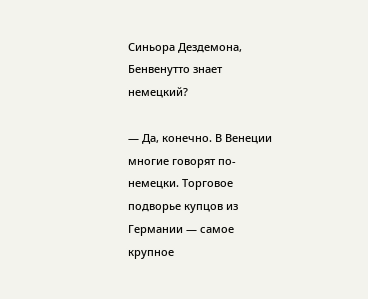Синьора Дездемона, Бенвенутто знает немецкий?

— Да, конечно. В Венеции многие говорят по-немецки. Торговое подворье купцов из Германии — самое крупное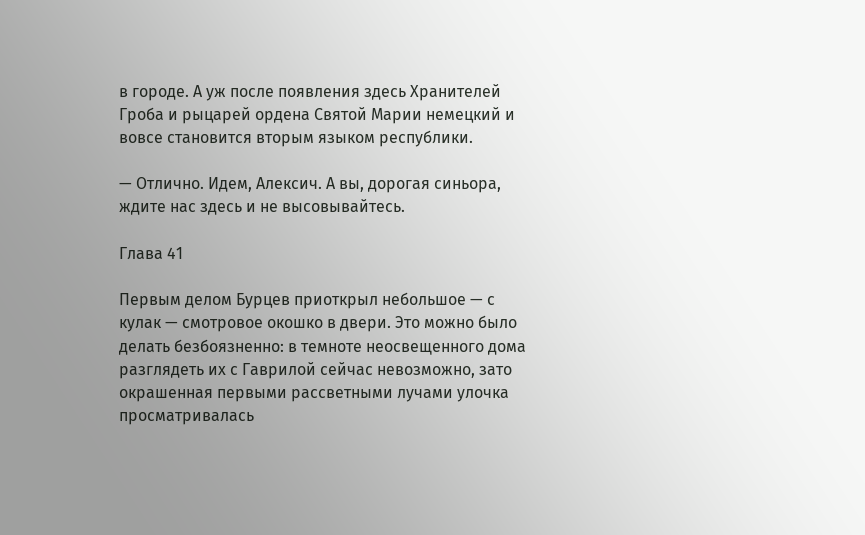в городе. А уж после появления здесь Хранителей Гроба и рыцарей ордена Святой Марии немецкий и вовсе становится вторым языком республики.

— Отлично. Идем, Алексич. А вы, дорогая синьора, ждите нас здесь и не высовывайтесь.

Глава 41

Первым делом Бурцев приоткрыл небольшое — с кулак — смотровое окошко в двери. Это можно было делать безбоязненно: в темноте неосвещенного дома разглядеть их с Гаврилой сейчас невозможно, зато окрашенная первыми рассветными лучами улочка просматривалась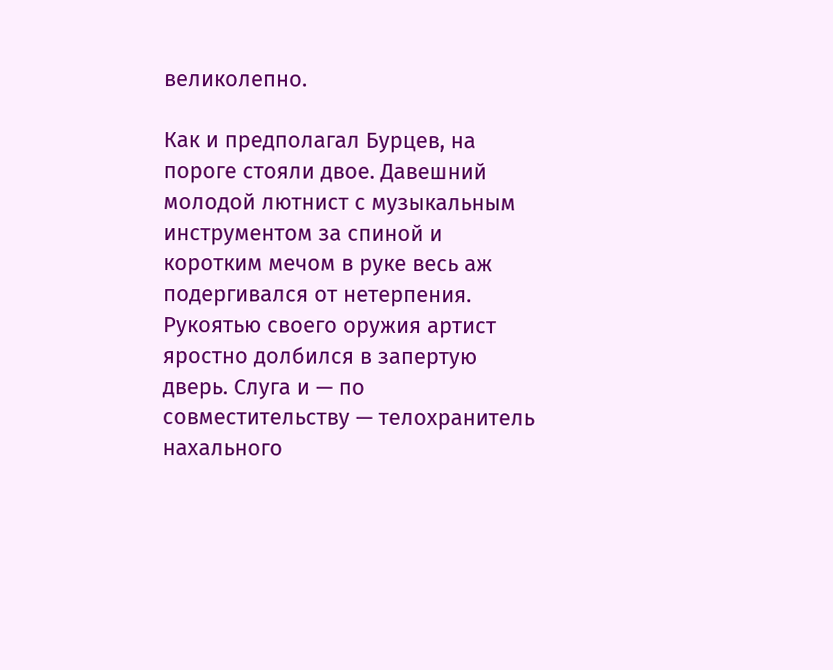великолепно.

Как и предполагал Бурцев, на пороге стояли двое. Давешний молодой лютнист с музыкальным инструментом за спиной и коротким мечом в руке весь аж подергивался от нетерпения. Рукоятью своего оружия артист яростно долбился в запертую дверь. Слуга и — по совместительству — телохранитель нахального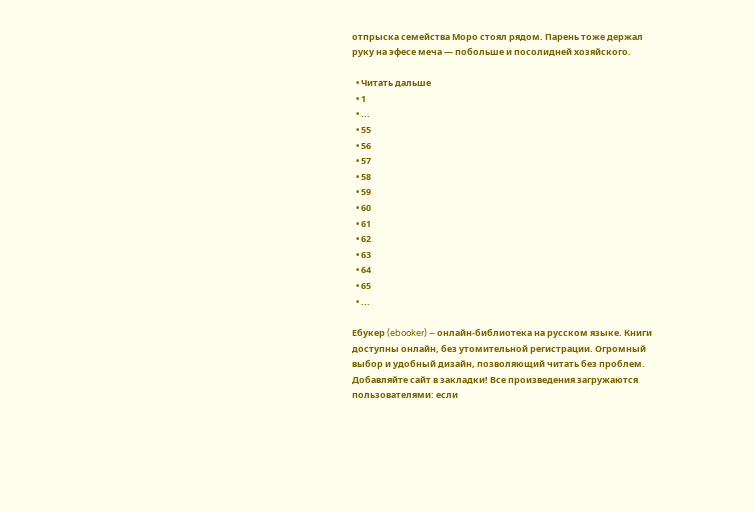отпрыска семейства Моро стоял рядом. Парень тоже держал руку на эфесе меча — побольше и посолидней хозяйского.

  • Читать дальше
  • 1
  • ...
  • 55
  • 56
  • 57
  • 58
  • 59
  • 60
  • 61
  • 62
  • 63
  • 64
  • 65
  • ...

Ебукер (ebooker) – онлайн-библиотека на русском языке. Книги доступны онлайн, без утомительной регистрации. Огромный выбор и удобный дизайн, позволяющий читать без проблем. Добавляйте сайт в закладки! Все произведения загружаются пользователями: если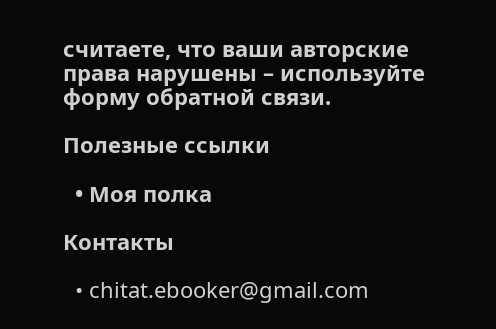считаете, что ваши авторские права нарушены – используйте форму обратной связи.

Полезные ссылки

  • Моя полка

Контакты

  • chitat.ebooker@gmail.com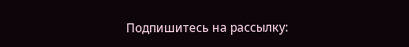Подпишитесь на рассылку: